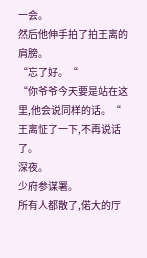一会。
然后他伸手拍了拍王离的肩膀。
“忘了好。“
“你爷爷今天要是站在这里,他会说同样的话。“
王离怔了一下,不再说话了。
深夜。
少府参谋署。
所有人都散了,偌大的厅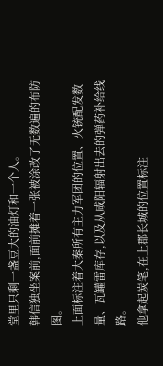堂里只剩一盏豆大的油灯和一个人。
韩信独坐案前,面前摊着一张被涂改了无数遍的布防图。
上面标注着大秦所有主力军团的位置、火铳配发数量、瓦罐雷库存,以及从咸阳辐射出去的弹药补给线路。
他拿起炭笔,在上郡长城的位置标注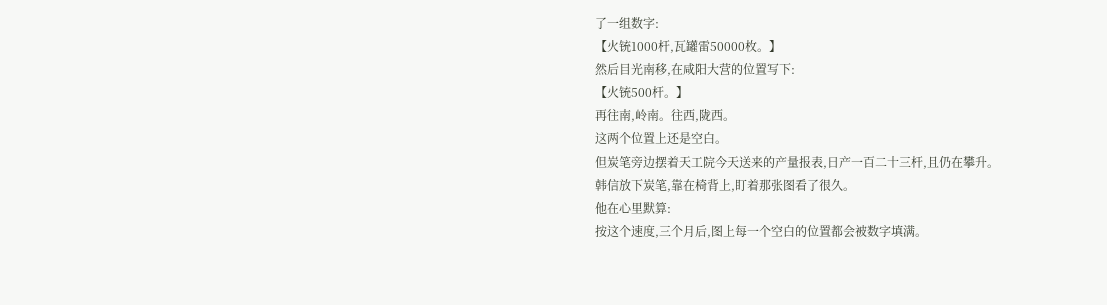了一组数字:
【火铳1000杆,瓦罐雷50000枚。】
然后目光南移,在咸阳大营的位置写下:
【火铳500杆。】
再往南,岭南。往西,陇西。
这两个位置上还是空白。
但炭笔旁边摆着天工院今天送来的产量报表,日产一百二十三杆,且仍在攀升。
韩信放下炭笔,靠在椅背上,盯着那张图看了很久。
他在心里默算:
按这个速度,三个月后,图上每一个空白的位置都会被数字填满。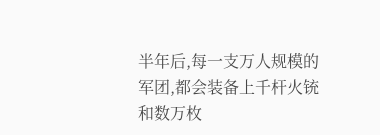半年后,每一支万人规模的军团,都会装备上千杆火铳和数万枚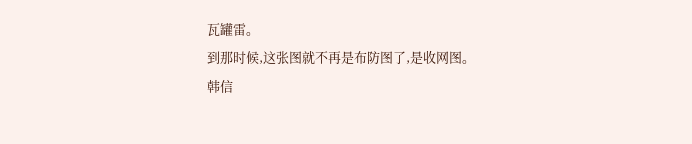瓦罐雷。
到那时候,这张图就不再是布防图了,是收网图。
韩信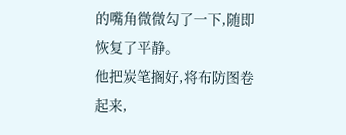的嘴角微微勾了一下,随即恢复了平静。
他把炭笔搁好,将布防图卷起来,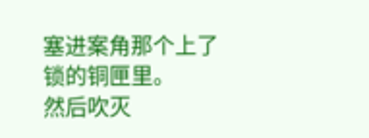塞进案角那个上了锁的铜匣里。
然后吹灭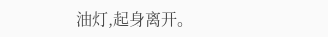油灯,起身离开。